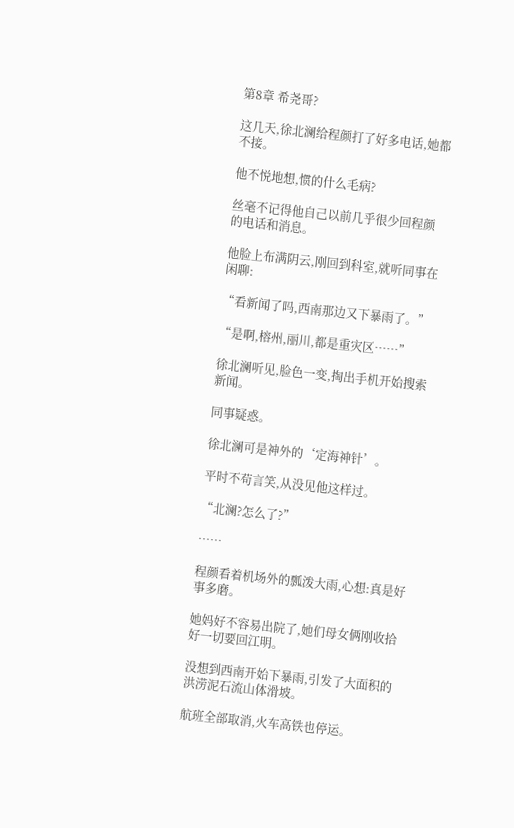第8章 希尧哥?

这几天,徐北澜给程颜打了好多电话,她都不接。

他不悦地想,惯的什么毛病?

丝毫不记得他自己以前几乎很少回程颜的电话和消息。

他脸上布满阴云,刚回到科室,就听同事在闲聊:

“看新闻了吗,西南那边又下暴雨了。”

“是啊,榕州,丽川,都是重灾区……”

徐北澜听见,脸色一变,掏出手机开始搜索新闻。

同事疑惑。

徐北澜可是神外的‘定海神针’。

平时不苟言笑,从没见他这样过。

“北澜?怎么了?”

……

程颜看着机场外的瓢泼大雨,心想:真是好事多磨。

她妈好不容易出院了,她们母女俩刚收拾好一切要回江明。

没想到西南开始下暴雨,引发了大面积的洪涝泥石流山体滑坡。

航班全部取消,火车高铁也停运。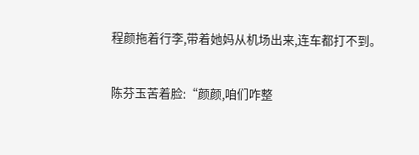程颜拖着行李,带着她妈从机场出来,连车都打不到。

陈芬玉苦着脸:“颜颜,咱们咋整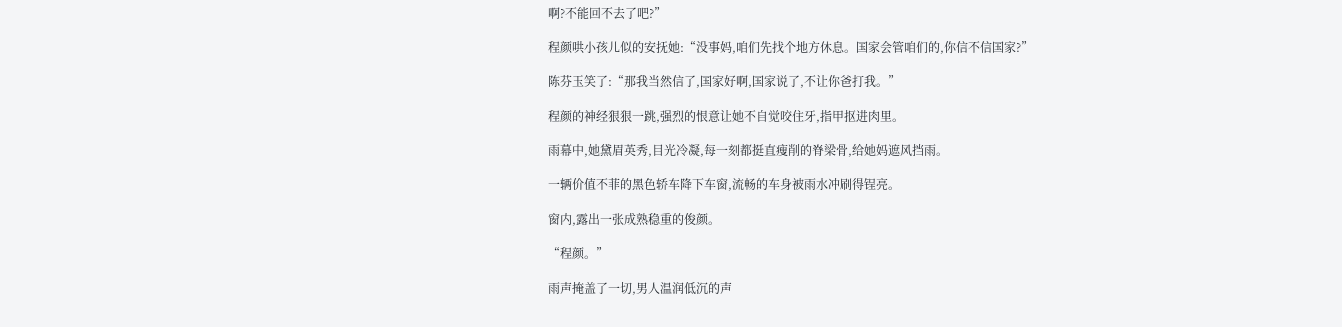啊?不能回不去了吧?”

程颜哄小孩儿似的安抚她:“没事妈,咱们先找个地方休息。国家会管咱们的,你信不信国家?”

陈芬玉笑了:“那我当然信了,国家好啊,国家说了,不让你爸打我。”

程颜的神经狠狠一跳,强烈的恨意让她不自觉咬住牙,指甲抠进肉里。

雨幕中,她黛眉英秀,目光冷凝,每一刻都挺直瘦削的脊梁骨,给她妈遮风挡雨。

一辆价值不菲的黑色轿车降下车窗,流畅的车身被雨水冲刷得锃亮。

窗内,露出一张成熟稳重的俊颜。

“程颜。”

雨声掩盖了一切,男人温润低沉的声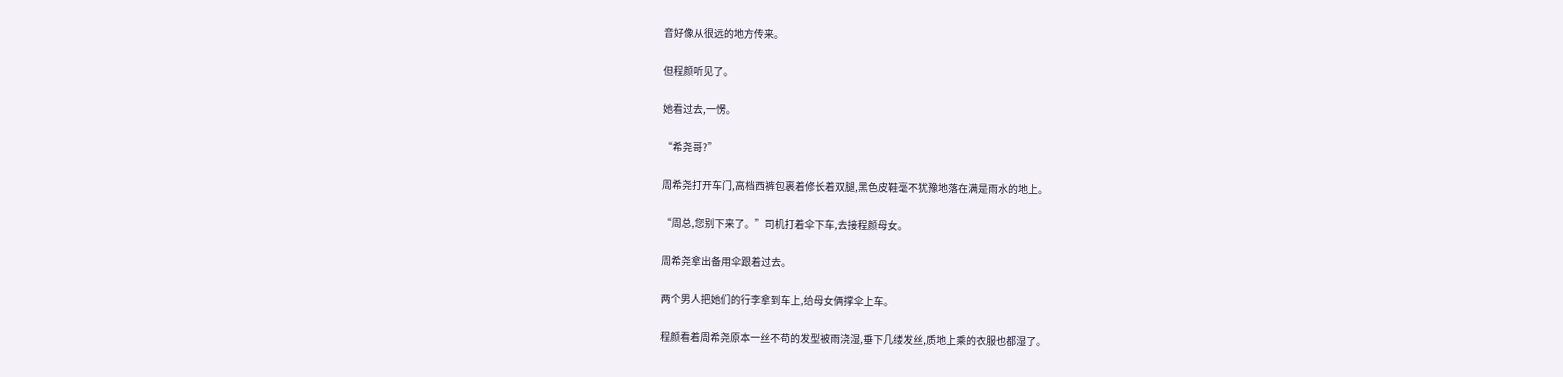音好像从很远的地方传来。

但程颜听见了。

她看过去,一愣。

“希尧哥?”

周希尧打开车门,高档西裤包裹着修长着双腿,黑色皮鞋毫不犹豫地落在满是雨水的地上。

“周总,您别下来了。”司机打着伞下车,去接程颜母女。

周希尧拿出备用伞跟着过去。

两个男人把她们的行李拿到车上,给母女俩撑伞上车。

程颜看着周希尧原本一丝不苟的发型被雨浇湿,垂下几缕发丝,质地上乘的衣服也都湿了。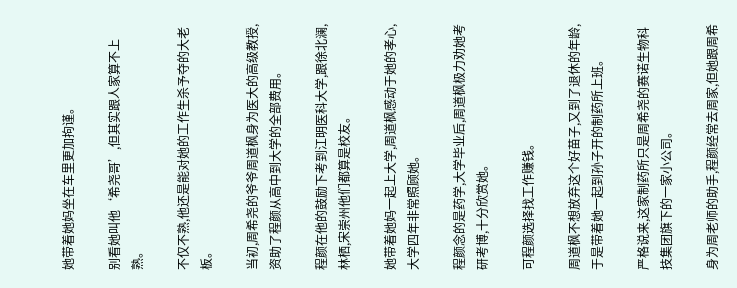她带着她妈坐在车里更加拘谨。

别看她叫他‘希尧哥’,但其实跟人家算不上熟。

不仅不熟,他还是能对她的工作生杀予夺的大老板。

当初,周希尧的爷爷周道枫身为医大的高级教授,资助了程颜从高中到大学的全部费用。

程颜在他的鼓励下考到江明医科大学,跟徐北澜,林栖,宋崇州他们都算是校友。

她带着她妈一起上大学,周道枫感动于她的孝心,大学四年非常照顾她。

程颜念的是药学,大学毕业后,周道枫极力劝她考研考博,十分欣赏她。

可程颜选择找工作赚钱。

周道枫不想放弃这个好苗子,又到了退休的年龄,于是带着她一起到孙子开的制药所上班。

严格说来,这家制药所只是周希尧的赛诺生物科技集团旗下的一家小公司。

身为周老师的助手,程颜经常去周家,但她跟周希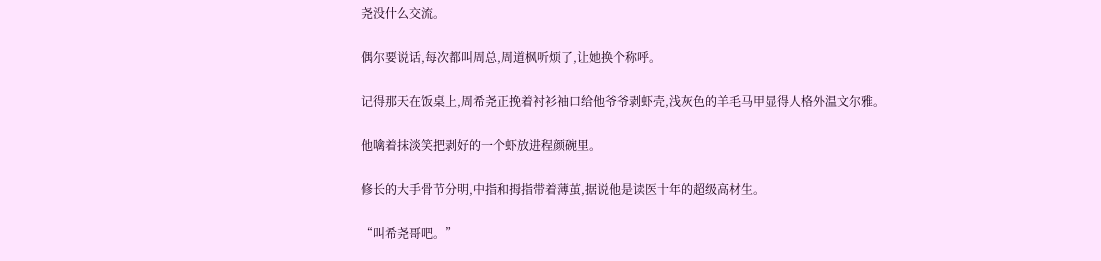尧没什么交流。

偶尔要说话,每次都叫周总,周道枫听烦了,让她换个称呼。

记得那天在饭桌上,周希尧正挽着衬衫袖口给他爷爷剥虾壳,浅灰色的羊毛马甲显得人格外温文尔雅。

他噙着抹淡笑把剥好的一个虾放进程颜碗里。

修长的大手骨节分明,中指和拇指带着薄茧,据说他是读医十年的超级高材生。

“叫希尧哥吧。”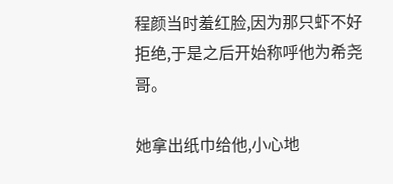程颜当时羞红脸,因为那只虾不好拒绝,于是之后开始称呼他为希尧哥。

她拿出纸巾给他,小心地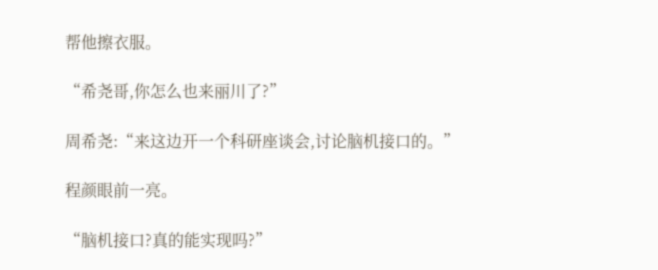帮他擦衣服。

“希尧哥,你怎么也来丽川了?”

周希尧:“来这边开一个科研座谈会,讨论脑机接口的。”

程颜眼前一亮。

“脑机接口?真的能实现吗?”